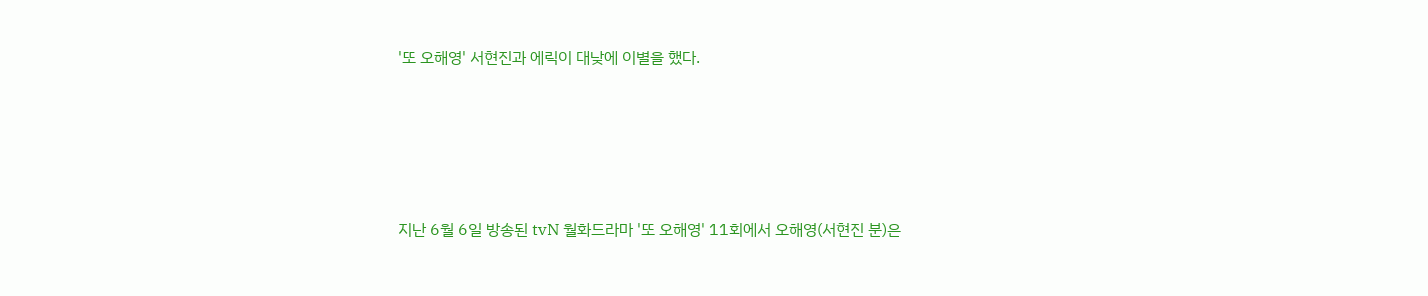'또 오해영' 서현진과 에릭이 대낮에 이별을 했다.





지난 6월 6일 방송된 tvN 월화드라마 '또 오해영' 11회에서 오해영(서현진 분)은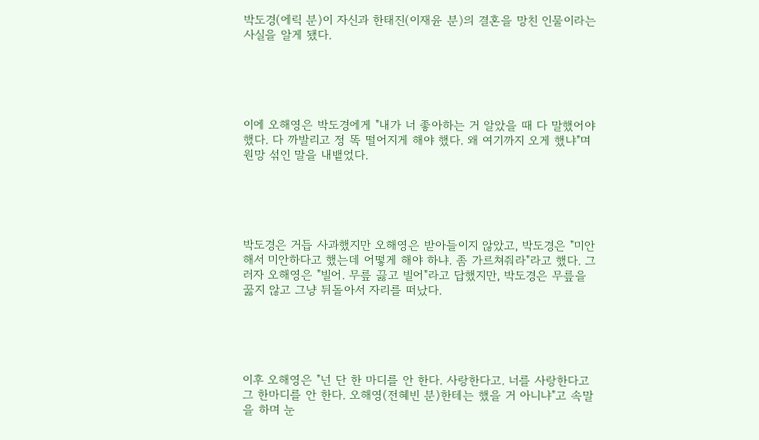박도경(에릭 분)이 자신과 한태진(이재윤 분)의 결혼을 망친 인물이라는 사실을 알게 됐다.





이에 오해영은 박도경에게 "내가 너 좋아하는 거 알았을 때 다 말했어야 했다. 다 까발리고 정 똑 떨어지게 해야 했다. 왜 여기까지 오게 했냐"며 원망 섞인 말을 내뱉었다.





박도경은 거듭 사과했지만 오해영은 받아들이지 않았고, 박도경은 "미안해서 미안하다고 했는데 어떻게 해야 하냐. 좀 가르쳐줘라"라고 했다. 그러자 오해영은 "빌어. 무릎 끓고 빌어"라고 답했지만, 박도경은 무릎을 꿇지 않고 그냥 뒤돌아서 자리를 떠났다.





이후 오해영은 "넌 단 한 마디를 안 한다. 사랑한다고. 너를 사랑한다고 그 한마디를 안 한다. 오해영(전혜빈 분)한테는 했을 거 아니냐"고 속말을 하며 눈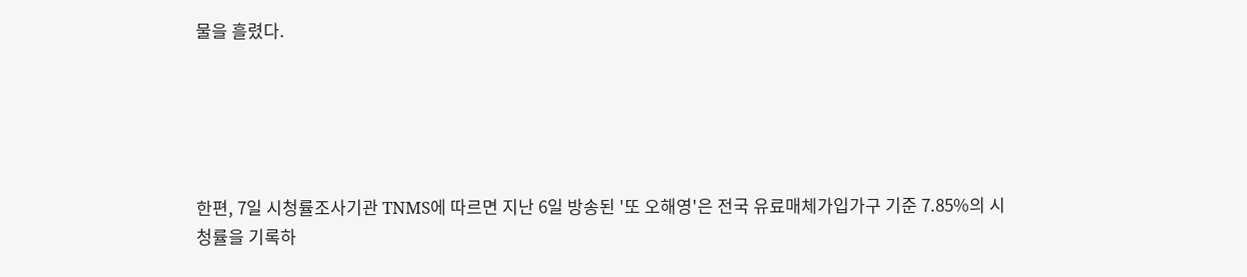물을 흘렸다.





한편, 7일 시청률조사기관 TNMS에 따르면 지난 6일 방송된 '또 오해영'은 전국 유료매체가입가구 기준 7.85%의 시청률을 기록하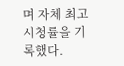며 자체 최고 시청률을 기록했다.